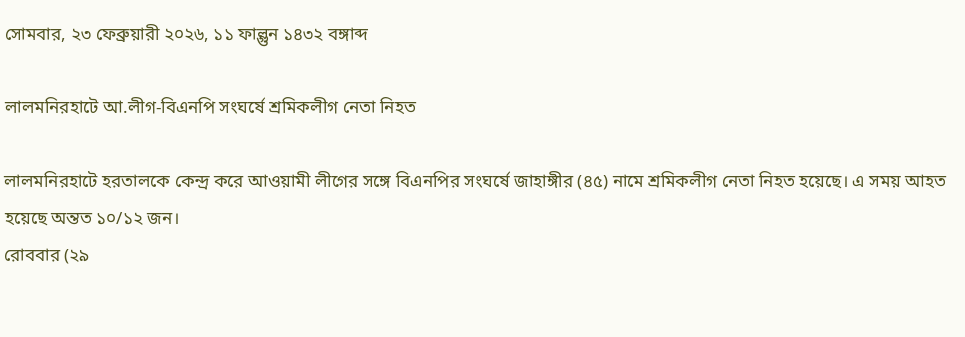সোমবার, ২৩ ফেব্রুয়ারী ২০২৬, ১১ ফাল্গুন ১৪৩২ বঙ্গাব্দ

লালমনিরহাটে আ.লীগ-বিএনপি সংঘর্ষে শ্রমিকলীগ নেতা নিহত

লালমনিরহাটে হরতালকে কেন্দ্র করে আওয়ামী লীগের সঙ্গে বিএনপির সংঘর্ষে জাহাঙ্গীর (৪৫) নামে শ্রমিকলীগ নেতা নিহত হয়েছে। এ সময় আহত হয়েছে অন্তত ১০/১২ জন।
রোববার (২৯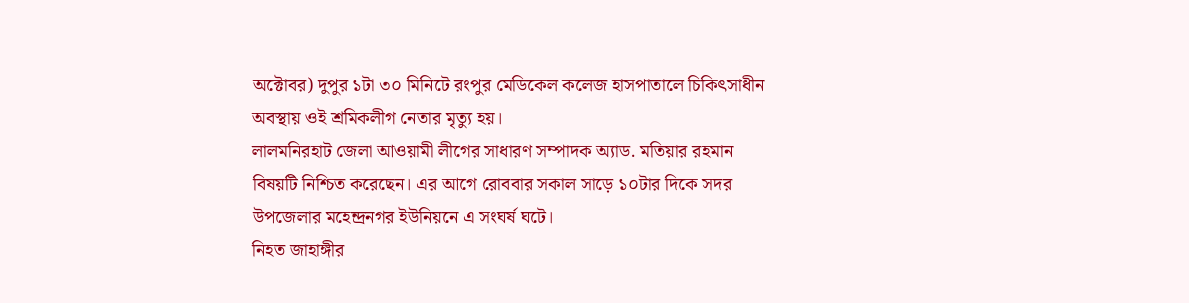অক্টোবর) দুপুর ১টা ৩০ মিনিটে রংপুর মেডিকেল কলেজ হাসপাতালে চিকিৎসাধীন অবস্থায় ওই শ্রমিকলীগ নেতার মৃত্যু হয়।
লালমনিরহাট জেলা আওয়ামী লীগের সাধারণ সম্পাদক অ্যাড. মতিয়ার রহমান বিষয়টি নিশ্চিত করেছেন। এর আগে রোববার সকাল সাড়ে ১০টার দিকে সদর উপজেলার মহেন্দ্রনগর ইউনিয়নে এ সংঘর্ষ ঘটে।
নিহত জাহাঙ্গীর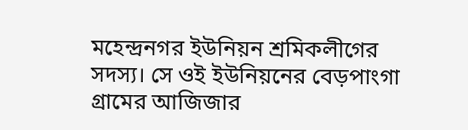মহেন্দ্রনগর ইউনিয়ন শ্রমিকলীগের সদস্য। সে ওই ইউনিয়নের বেড়পাংগা গ্রামের আজিজার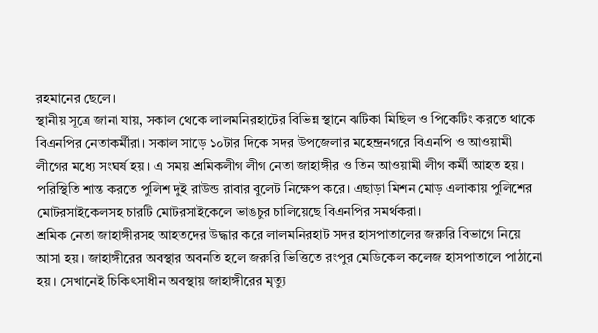রহমানের ছেলে।
স্থানীয় সূত্রে জানা যায়, সকাল থেকে লালমনিরহাটের বিভিন্ন স্থানে ঝটিকা মিছিল ও পিকেটিং করতে থাকে বিএনপির নেতাকর্মীরা। সকাল সাড়ে ১০টার দিকে সদর উপজেলার মহেন্দ্রনগরে বিএনপি ও আওয়ামী লীগের মধ্যে সংঘর্ষ হয়। এ সময় শ্রমিকলীগ লীগ নেতা জাহাঙ্গীর ও তিন আওয়ামী লীগ কর্মী আহত হয়। পরিস্থিতি শান্ত করতে পুলিশ দুই রাউন্ড রাবার বুলেট নিক্ষেপ করে। এছাড়া মিশন মোড় এলাকায় পুলিশের মোটরসাইকেলসহ চারটি মোটরসাইকেলে ভাঙচুর চালিয়েছে বিএনপির সমর্থকরা।
শ্রমিক নেতা জাহাঙ্গীরসহ আহতদের উদ্ধার করে লালমনিরহাট সদর হাসপাতালের জরুরি বিভাগে নিয়ে আসা হয়। জাহাঙ্গীরের অবস্থার অবনতি হলে জরুরি ভিত্তিতে রংপুর মেডিকেল কলেজ হাসপাতালে পাঠানো হয়। সেখানেই চিকিৎসাধীন অবস্থায় জাহাঙ্গীরের মৃত্যু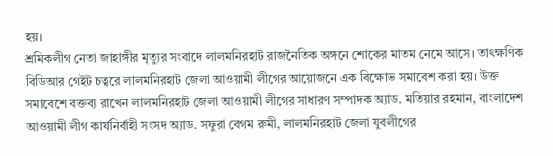হয়।
শ্রমিকলীগ নেতা জাহাঙ্গীর মৃত্যুর সংবাদে লালমনিরহাট রাজনৈতিক অঙ্গনে শোকের মাতম নেমে আসে। তাৎক্ষণিক বিডিআর গেইট চত্বরে লালমনিরহাট জেলা আওয়ামী লীগের আয়োজনে এক বিক্ষোভ সমাবেশ করা হয়। উক্ত সমাবেশে বক্তব্য রাখেন লালমনিরহাট জেলা আওয়ামী লীগের সাধারণ সম্পাদক অ্যাড. মতিয়ার রহমান, বাংলাদেশ আওয়ামী লীগ কার্যনির্বাহী সংসদ অ্যাড. সফুরা বেগম রুমী, লালমনিরহাট জেলা যুবলীগের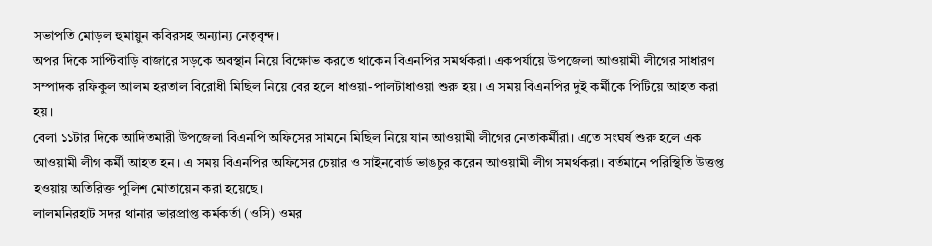সভাপতি মোড়ল হুমায়ুন কবিরসহ অন্যান্য নেতৃবৃন্দ।
অপর দিকে সাপ্টিবাড়ি বাজারে সড়কে অবস্থান নিয়ে বিক্ষোভ করতে থাকেন বিএনপির সমর্থকরা। একপর্যায়ে উপজেলা আওয়ামী লীগের সাধারণ সম্পাদক রফিকুল আলম হরতাল বিরোধী মিছিল নিয়ে বের হলে ধাওয়া-পালটাধাওয়া শুরু হয়। এ সময় বিএনপির দুই কর্মীকে পিটিয়ে আহত করা হয়।
বেলা ১১টার দিকে আদিতমারী উপজেলা বিএনপি অফিসের সামনে মিছিল নিয়ে যান আওয়ামী লীগের নেতাকর্মীরা। এতে সংঘর্ষ শুরু হলে এক আওয়ামী লীগ কর্মী আহত হন। এ সময় বিএনপির অফিসের চেয়ার ও সাইনবোর্ড ভাঙচুর করেন আওয়ামী লীগ সমর্থকরা। বর্তমানে পরিস্থিতি উত্তপ্ত হওয়ায় অতিরিক্ত পুলিশ মোতায়েন করা হয়েছে।
লালমনিরহাট সদর থানার ভারপ্রাপ্ত কর্মকর্তা (ওসি) ওমর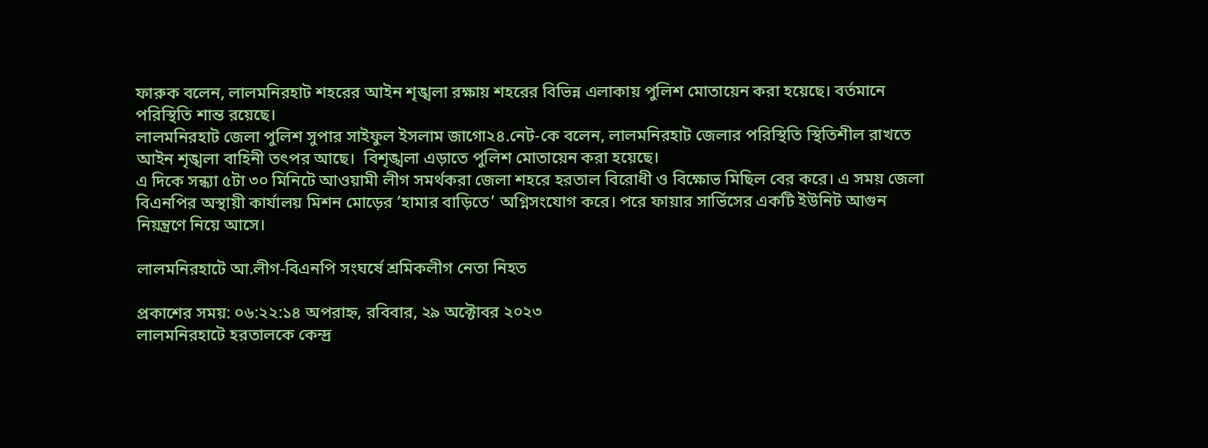ফারুক বলেন, লালমনিরহাট শহরের আইন শৃঙ্খলা রক্ষায় শহরের বিভিন্ন এলাকায় পুলিশ মোতায়েন করা হয়েছে। বর্তমানে পরিস্থিতি শান্ত রয়েছে।
লালমনিরহাট জেলা পুলিশ সুপার সাইফুল ইসলাম জাগো২৪.নেট-কে বলেন, লালমনিরহাট জেলার পরিস্থিতি স্থিতিশীল রাখতে আইন শৃঙ্খলা বাহিনী তৎপর আছে।  বিশৃঙ্খলা এড়াতে পুলিশ মোতায়েন করা হয়েছে।
এ দিকে সন্ধ্যা ৫টা ৩০ মিনিটে আওয়ামী লীগ সমর্থকরা জেলা শহরে হরতাল বিরোধী ও বিক্ষোভ মিছিল বের করে। এ সময় জেলা বিএনপির অস্থায়ী কার্যালয় মিশন মোড়ের ‘হামার বাড়িতে’ অগ্নিসংযোগ করে। পরে ফায়ার সার্ভিসের একটি ইউনিট আগুন নিয়ন্ত্রণে নিয়ে আসে।

লালমনিরহাটে আ.লীগ-বিএনপি সংঘর্ষে শ্রমিকলীগ নেতা নিহত

প্রকাশের সময়: ০৬:২২:১৪ অপরাহ্ন, রবিবার, ২৯ অক্টোবর ২০২৩
লালমনিরহাটে হরতালকে কেন্দ্র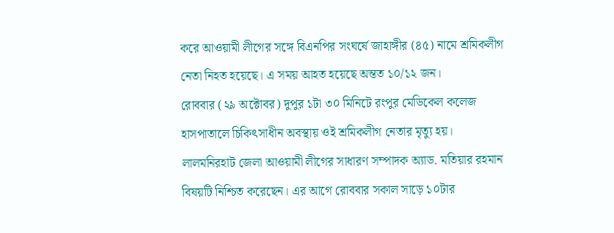করে আওয়ামী লীগের সঙ্গে বিএনপির সংঘর্ষে জাহাঙ্গীর (৪৫) নামে শ্রমিকলীগ নেতা নিহত হয়েছে। এ সময় আহত হয়েছে অন্তত ১০/১২ জন।
রোববার (২৯ অক্টোবর) দুপুর ১টা ৩০ মিনিটে রংপুর মেডিকেল কলেজ হাসপাতালে চিকিৎসাধীন অবস্থায় ওই শ্রমিকলীগ নেতার মৃত্যু হয়।
লালমনিরহাট জেলা আওয়ামী লীগের সাধারণ সম্পাদক অ্যাড. মতিয়ার রহমান বিষয়টি নিশ্চিত করেছেন। এর আগে রোববার সকাল সাড়ে ১০টার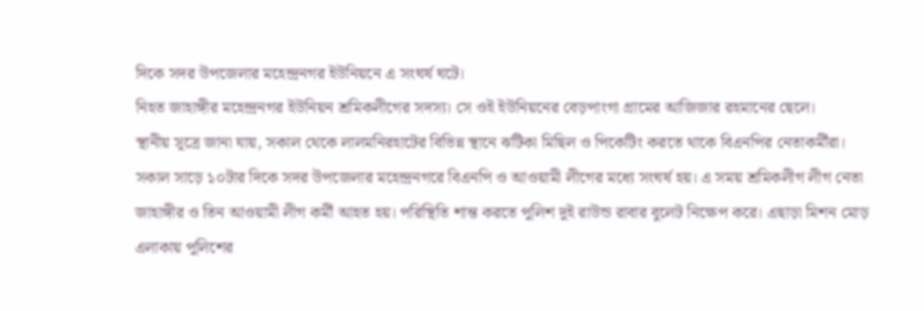দিকে সদর উপজেলার মহেন্দ্রনগর ইউনিয়নে এ সংঘর্ষ ঘটে।
নিহত জাহাঙ্গীর মহেন্দ্রনগর ইউনিয়ন শ্রমিকলীগের সদস্য। সে ওই ইউনিয়নের বেড়পাংগা গ্রামের আজিজার রহমানের ছেলে।
স্থানীয় সূত্রে জানা যায়, সকাল থেকে লালমনিরহাটের বিভিন্ন স্থানে ঝটিকা মিছিল ও পিকেটিং করতে থাকে বিএনপির নেতাকর্মীরা। সকাল সাড়ে ১০টার দিকে সদর উপজেলার মহেন্দ্রনগরে বিএনপি ও আওয়ামী লীগের মধ্যে সংঘর্ষ হয়। এ সময় শ্রমিকলীগ লীগ নেতা জাহাঙ্গীর ও তিন আওয়ামী লীগ কর্মী আহত হয়। পরিস্থিতি শান্ত করতে পুলিশ দুই রাউন্ড রাবার বুলেট নিক্ষেপ করে। এছাড়া মিশন মোড় এলাকায় পুলিশের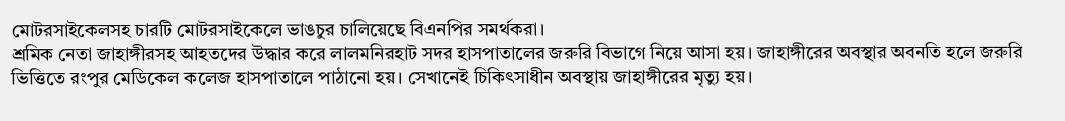মোটরসাইকেলসহ চারটি মোটরসাইকেলে ভাঙচুর চালিয়েছে বিএনপির সমর্থকরা।
শ্রমিক নেতা জাহাঙ্গীরসহ আহতদের উদ্ধার করে লালমনিরহাট সদর হাসপাতালের জরুরি বিভাগে নিয়ে আসা হয়। জাহাঙ্গীরের অবস্থার অবনতি হলে জরুরি ভিত্তিতে রংপুর মেডিকেল কলেজ হাসপাতালে পাঠানো হয়। সেখানেই চিকিৎসাধীন অবস্থায় জাহাঙ্গীরের মৃত্যু হয়।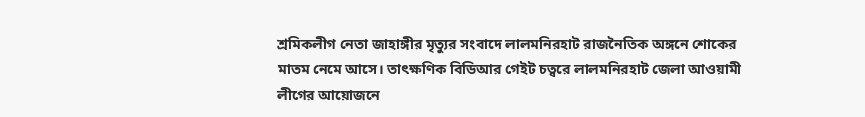শ্রমিকলীগ নেতা জাহাঙ্গীর মৃত্যুর সংবাদে লালমনিরহাট রাজনৈতিক অঙ্গনে শোকের মাতম নেমে আসে। তাৎক্ষণিক বিডিআর গেইট চত্বরে লালমনিরহাট জেলা আওয়ামী লীগের আয়োজনে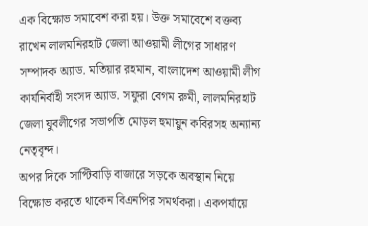এক বিক্ষোভ সমাবেশ করা হয়। উক্ত সমাবেশে বক্তব্য রাখেন লালমনিরহাট জেলা আওয়ামী লীগের সাধারণ সম্পাদক অ্যাড. মতিয়ার রহমান, বাংলাদেশ আওয়ামী লীগ কার্যনির্বাহী সংসদ অ্যাড. সফুরা বেগম রুমী, লালমনিরহাট জেলা যুবলীগের সভাপতি মোড়ল হুমায়ুন কবিরসহ অন্যান্য নেতৃবৃন্দ।
অপর দিকে সাপ্টিবাড়ি বাজারে সড়কে অবস্থান নিয়ে বিক্ষোভ করতে থাকেন বিএনপির সমর্থকরা। একপর্যায়ে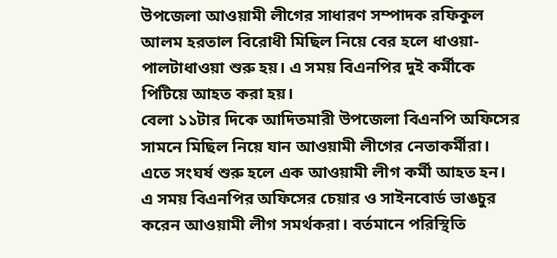উপজেলা আওয়ামী লীগের সাধারণ সম্পাদক রফিকুল আলম হরতাল বিরোধী মিছিল নিয়ে বের হলে ধাওয়া-পালটাধাওয়া শুরু হয়। এ সময় বিএনপির দুই কর্মীকে পিটিয়ে আহত করা হয়।
বেলা ১১টার দিকে আদিতমারী উপজেলা বিএনপি অফিসের সামনে মিছিল নিয়ে যান আওয়ামী লীগের নেতাকর্মীরা। এতে সংঘর্ষ শুরু হলে এক আওয়ামী লীগ কর্মী আহত হন। এ সময় বিএনপির অফিসের চেয়ার ও সাইনবোর্ড ভাঙচুর করেন আওয়ামী লীগ সমর্থকরা। বর্তমানে পরিস্থিতি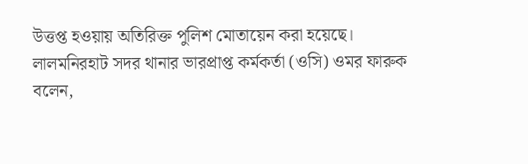উত্তপ্ত হওয়ায় অতিরিক্ত পুলিশ মোতায়েন করা হয়েছে।
লালমনিরহাট সদর থানার ভারপ্রাপ্ত কর্মকর্তা (ওসি) ওমর ফারুক বলেন,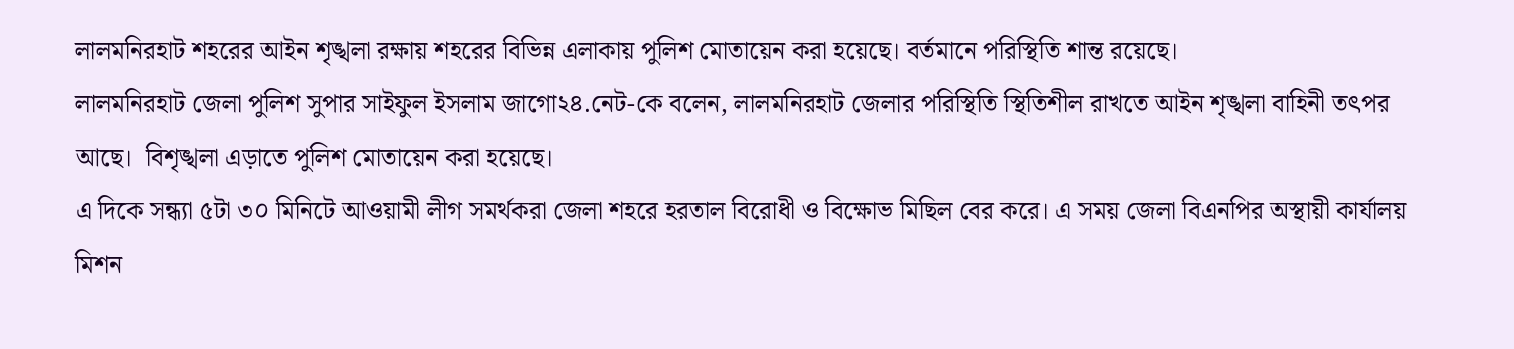লালমনিরহাট শহরের আইন শৃঙ্খলা রক্ষায় শহরের বিভিন্ন এলাকায় পুলিশ মোতায়েন করা হয়েছে। বর্তমানে পরিস্থিতি শান্ত রয়েছে।
লালমনিরহাট জেলা পুলিশ সুপার সাইফুল ইসলাম জাগো২৪.নেট-কে বলেন, লালমনিরহাট জেলার পরিস্থিতি স্থিতিশীল রাখতে আইন শৃঙ্খলা বাহিনী তৎপর আছে।  বিশৃঙ্খলা এড়াতে পুলিশ মোতায়েন করা হয়েছে।
এ দিকে সন্ধ্যা ৫টা ৩০ মিনিটে আওয়ামী লীগ সমর্থকরা জেলা শহরে হরতাল বিরোধী ও বিক্ষোভ মিছিল বের করে। এ সময় জেলা বিএনপির অস্থায়ী কার্যালয় মিশন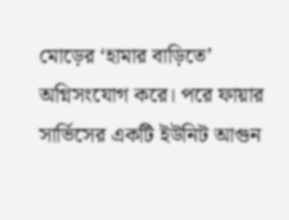মোড়ের ‘হামার বাড়িতে’ অগ্নিসংযোগ করে। পরে ফায়ার সার্ভিসের একটি ইউনিট আগুন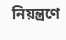নিয়ন্ত্রণে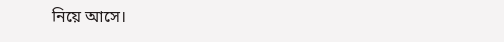নিয়ে আসে।